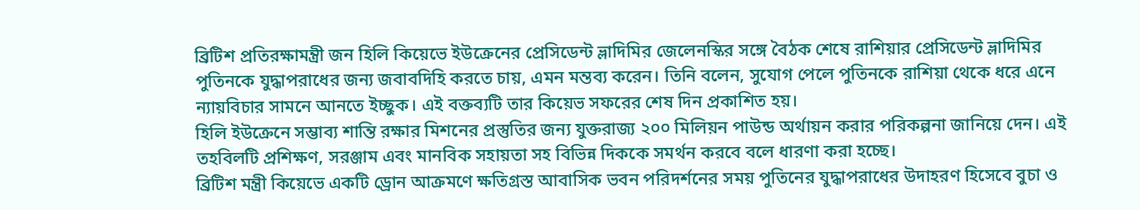ব্রিটিশ প্রতিরক্ষামন্ত্রী জন হিলি কিয়েভে ইউক্রেনের প্রেসিডেন্ট ভ্লাদিমির জেলেনস্কির সঙ্গে বৈঠক শেষে রাশিয়ার প্রেসিডেন্ট ভ্লাদিমির পুতিনকে যুদ্ধাপরাধের জন্য জবাবদিহি করতে চায়, এমন মন্তব্য করেন। তিনি বলেন, সুযোগ পেলে পুতিনকে রাশিয়া থেকে ধরে এনে ন্যায়বিচার সামনে আনতে ইচ্ছুক। এই বক্তব্যটি তার কিয়েভ সফরের শেষ দিন প্রকাশিত হয়।
হিলি ইউক্রেনে সম্ভাব্য শান্তি রক্ষার মিশনের প্রস্তুতির জন্য যুক্তরাজ্য ২০০ মিলিয়ন পাউন্ড অর্থায়ন করার পরিকল্পনা জানিয়ে দেন। এই তহবিলটি প্রশিক্ষণ, সরঞ্জাম এবং মানবিক সহায়তা সহ বিভিন্ন দিককে সমর্থন করবে বলে ধারণা করা হচ্ছে।
ব্রিটিশ মন্ত্রী কিয়েভে একটি ড্রোন আক্রমণে ক্ষতিগ্রস্ত আবাসিক ভবন পরিদর্শনের সময় পুতিনের যুদ্ধাপরাধের উদাহরণ হিসেবে বুচা ও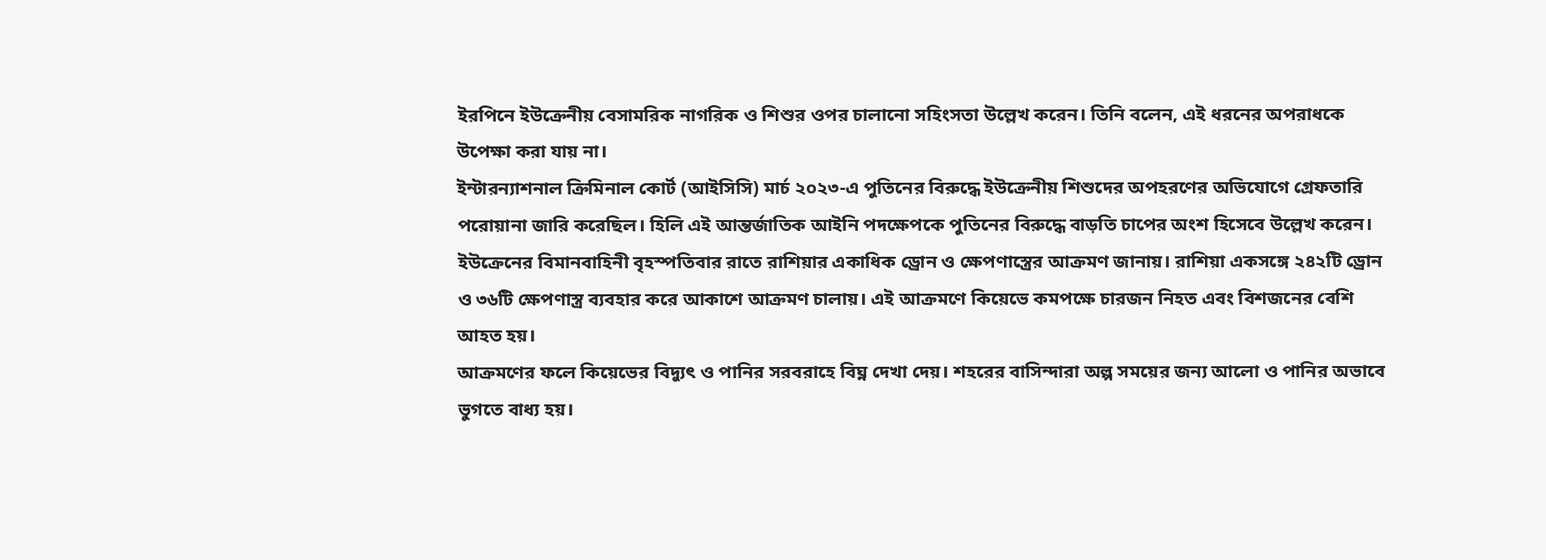ইরপিনে ইউক্রেনীয় বেসামরিক নাগরিক ও শিশুর ওপর চালানো সহিংসতা উল্লেখ করেন। তিনি বলেন, এই ধরনের অপরাধকে উপেক্ষা করা যায় না।
ইন্টারন্যাশনাল ক্রিমিনাল কোর্ট (আইসিসি) মার্চ ২০২৩-এ পুতিনের বিরুদ্ধে ইউক্রেনীয় শিশুদের অপহরণের অভিযোগে গ্রেফতারি পরোয়ানা জারি করেছিল। হিলি এই আন্তর্জাতিক আইনি পদক্ষেপকে পুতিনের বিরুদ্ধে বাড়তি চাপের অংশ হিসেবে উল্লেখ করেন।
ইউক্রেনের বিমানবাহিনী বৃহস্পতিবার রাতে রাশিয়ার একাধিক ড্রোন ও ক্ষেপণাস্ত্রের আক্রমণ জানায়। রাশিয়া একসঙ্গে ২৪২টি ড্রোন ও ৩৬টি ক্ষেপণাস্ত্র ব্যবহার করে আকাশে আক্রমণ চালায়। এই আক্রমণে কিয়েভে কমপক্ষে চারজন নিহত এবং বিশজনের বেশি আহত হয়।
আক্রমণের ফলে কিয়েভের বিদ্যুৎ ও পানির সরবরাহে বিঘ্ন দেখা দেয়। শহরের বাসিন্দারা অল্প সময়ের জন্য আলো ও পানির অভাবে ভুগতে বাধ্য হয়।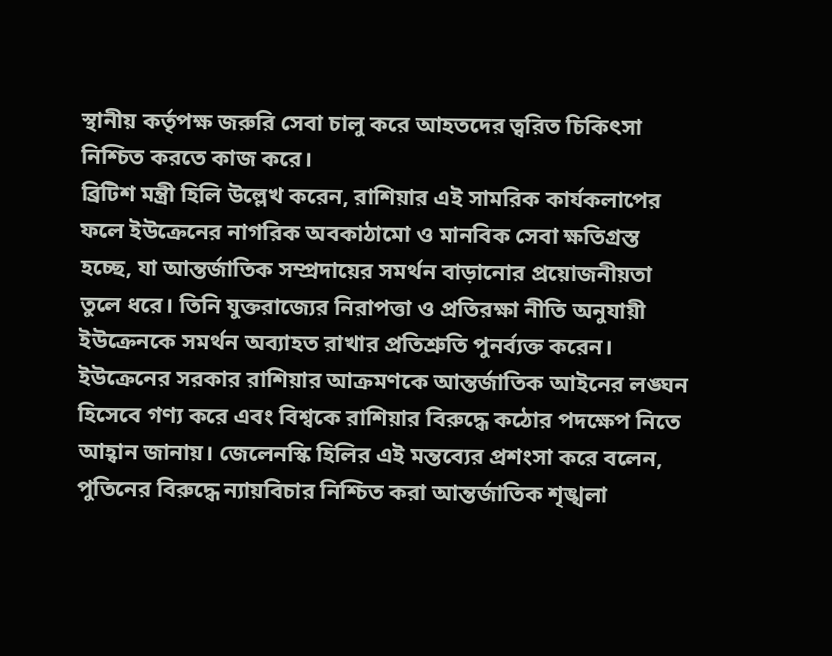স্থানীয় কর্তৃপক্ষ জরুরি সেবা চালু করে আহতদের ত্বরিত চিকিৎসা নিশ্চিত করতে কাজ করে।
ব্রিটিশ মন্ত্রী হিলি উল্লেখ করেন, রাশিয়ার এই সামরিক কার্যকলাপের ফলে ইউক্রেনের নাগরিক অবকাঠামো ও মানবিক সেবা ক্ষতিগ্রস্ত হচ্ছে, যা আন্তর্জাতিক সম্প্রদায়ের সমর্থন বাড়ানোর প্রয়োজনীয়তা তুলে ধরে। তিনি যুক্তরাজ্যের নিরাপত্তা ও প্রতিরক্ষা নীতি অনুযায়ী ইউক্রেনকে সমর্থন অব্যাহত রাখার প্রতিশ্রুতি পুনর্ব্যক্ত করেন।
ইউক্রেনের সরকার রাশিয়ার আক্রমণকে আন্তর্জাতিক আইনের লঙ্ঘন হিসেবে গণ্য করে এবং বিশ্বকে রাশিয়ার বিরুদ্ধে কঠোর পদক্ষেপ নিতে আহ্বান জানায়। জেলেনস্কি হিলির এই মন্তব্যের প্রশংসা করে বলেন, পুতিনের বিরুদ্ধে ন্যায়বিচার নিশ্চিত করা আন্তর্জাতিক শৃঙ্খলা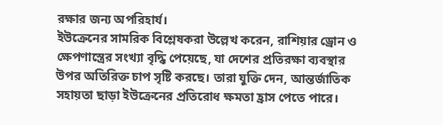রক্ষার জন্য অপরিহার্য।
ইউক্রেনের সামরিক বিশ্লেষকরা উল্লেখ করেন, রাশিয়ার ড্রোন ও ক্ষেপণাস্ত্রের সংখ্যা বৃদ্ধি পেয়েছে, যা দেশের প্রতিরক্ষা ব্যবস্থার উপর অতিরিক্ত চাপ সৃষ্টি করছে। তারা যুক্তি দেন, আন্তর্জাতিক সহায়তা ছাড়া ইউক্রেনের প্রতিরোধ ক্ষমতা হ্রাস পেতে পারে।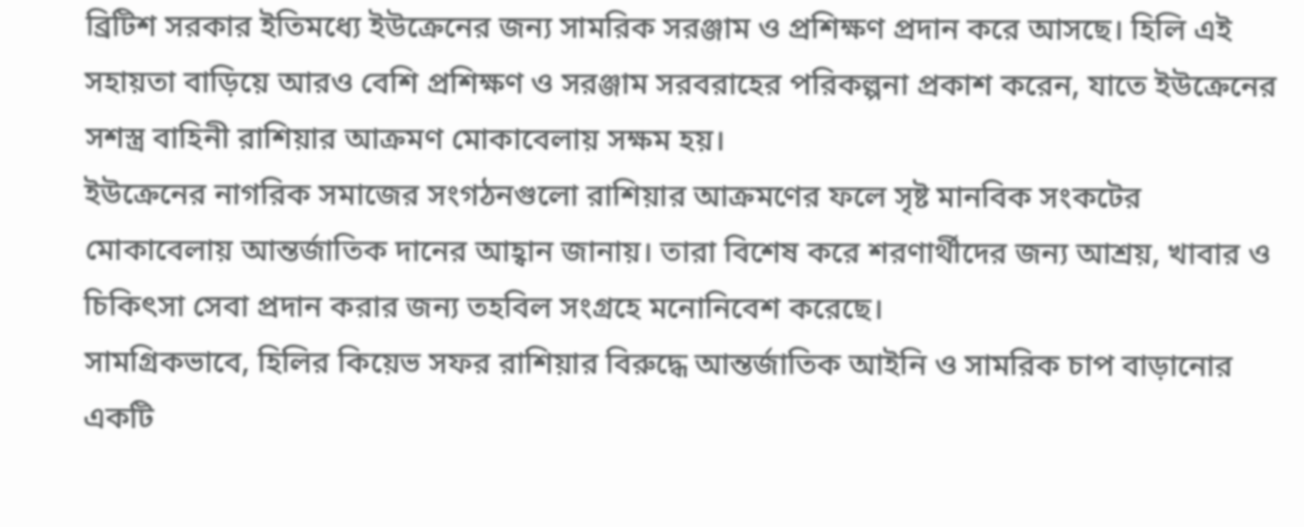ব্রিটিশ সরকার ইতিমধ্যে ইউক্রেনের জন্য সামরিক সরঞ্জাম ও প্রশিক্ষণ প্রদান করে আসছে। হিলি এই সহায়তা বাড়িয়ে আরও বেশি প্রশিক্ষণ ও সরঞ্জাম সরবরাহের পরিকল্পনা প্রকাশ করেন, যাতে ইউক্রেনের সশস্ত্র বাহিনী রাশিয়ার আক্রমণ মোকাবেলায় সক্ষম হয়।
ইউক্রেনের নাগরিক সমাজের সংগঠনগুলো রাশিয়ার আক্রমণের ফলে সৃষ্ট মানবিক সংকটের মোকাবেলায় আন্তর্জাতিক দানের আহ্বান জানায়। তারা বিশেষ করে শরণার্থীদের জন্য আশ্রয়, খাবার ও চিকিৎসা সেবা প্রদান করার জন্য তহবিল সংগ্রহে মনোনিবেশ করেছে।
সামগ্রিকভাবে, হিলির কিয়েভ সফর রাশিয়ার বিরুদ্ধে আন্তর্জাতিক আইনি ও সামরিক চাপ বাড়ানোর একটি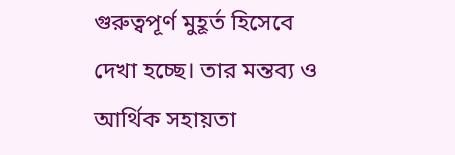গুরুত্বপূর্ণ মুহূর্ত হিসেবে দেখা হচ্ছে। তার মন্তব্য ও আর্থিক সহায়তা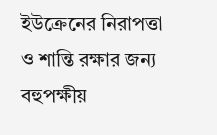ইউক্রেনের নিরাপত্তা ও শান্তি রক্ষার জন্য বহুপক্ষীয়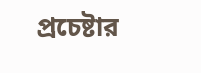প্রচেষ্টার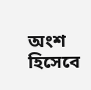অংশ হিসেবে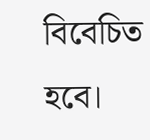বিবেচিত হবে।